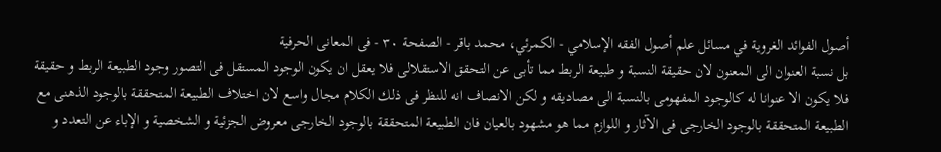أصول الفوائد الغروية في مسائل علم أصول الفقه الإسلامي - الكمرئي، محمد باقر - الصفحة ٣٠ - فى المعانى الحرفية
بل نسبة العنوان الى المعنون لان حقيقة النسبة و طبيعة الربط مما تأبى عن التحقق الاستقلالى فلا يعقل ان يكون الوجود المستقل فى التصور وجود الطبيعة الربط و حقيقة فلا يكون الا عنوانا له كالوجود المفهومى بالنسبة الى مصاديقه و لكن الانصاف انه للنظر فى ذلك الكلام مجال واسع لان اختلاف الطبيعة المتحققة بالوجود الذهنى مع الطبيعة المتحققة بالوجود الخارجى فى الآثار و اللوازم مما هو مشهود بالعيان فان الطبيعة المتحققة بالوجود الخارجى معروض الجزئية و الشخصية و الإباء عن التعدد و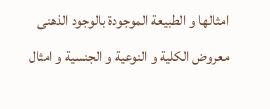امثالها و الطبيعة الموجودة بالوجود الذهنى معروض الكلية و النوعية و الجنسية و امثال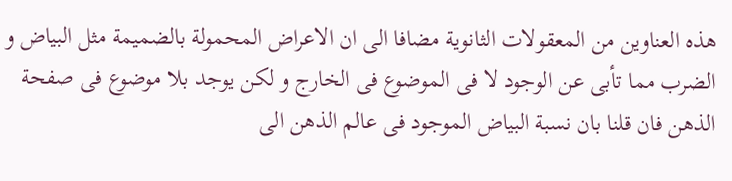هذه العناوين من المعقولات الثانوية مضافا الى ان الاعراض المحمولة بالضميمة مثل البياض و الضرب مما تأبى عن الوجود لا فى الموضوع فى الخارج و لكن يوجد بلا موضوع فى صفحة الذهن فان قلنا بان نسبة البياض الموجود فى عالم الذهن الى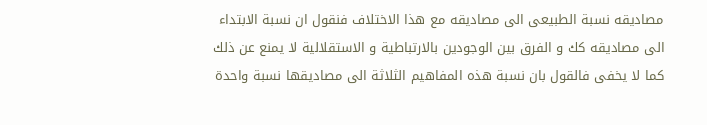مصاديقه نسبة الطبيعى الى مصاديقه مع هذا الاختلاف فنقول ان نسبة الابتداء الى مصاديقه كك و الفرق بين الوجودين بالارتباطية و الاستقلالية لا يمنع عن ذلك كما لا يخفى فالقول بان نسبة هذه المفاهيم الثلاثة الى مصاديقها نسبة واحدة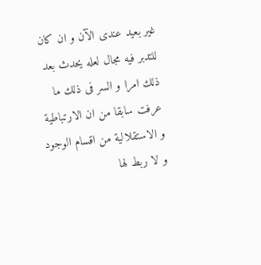غير بعيد عندى الآن و ان كان للتدبر فيه مجال لعله يحدث بعد ذلك امرا و السر فى ذلك ما عرفت سابقا من ان الارتباطية و الاستقلالية من اقسام الوجود و لا ربط لها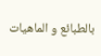بالطبائع و الماهيات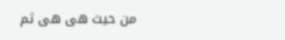من حيث هى هى ثم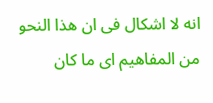انه لا اشكال فى ان هذا النحو من المفاهيم اى ما كان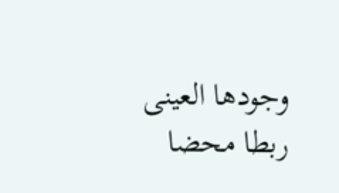وجودها العينى ربطا محضا